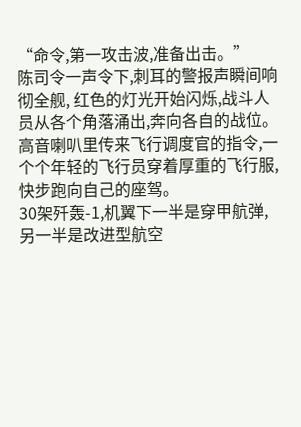“命令,第一攻击波,准备出击。”
陈司令一声令下,刺耳的警报声瞬间响彻全舰, 红色的灯光开始闪烁,战斗人员从各个角落涌出,奔向各自的战位。高音喇叭里传来飞行调度官的指令,一个个年轻的飞行员穿着厚重的飞行服,快步跑向自己的座驾。
30架歼轰-1,机翼下一半是穿甲航弹,另一半是改进型航空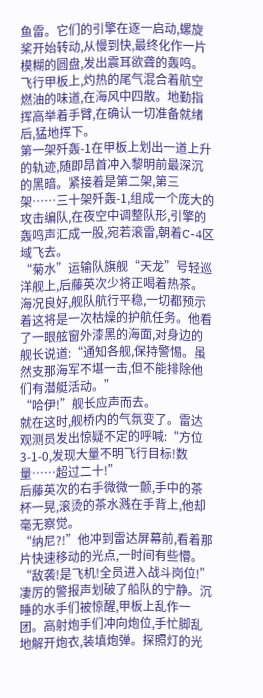鱼雷。它们的引擎在逐一启动,螺旋桨开始转动,从慢到快,最终化作一片模糊的圆盘,发出震耳欲聋的轰鸣。
飞行甲板上,灼热的尾气混合着航空燃油的味道,在海风中四散。地勤指挥高举着手臂,在确认一切准备就绪后,猛地挥下。
第一架歼轰-1在甲板上划出一道上升的轨迹,随即昂首冲入黎明前最深沉的黑暗。紧接着是第二架,第三架……三十架歼轰-1,组成一个庞大的攻击编队,在夜空中调整队形,引擎的轰鸣声汇成一股,宛若滚雷,朝着C-4区域飞去。
“菊水”运输队旗舰“天龙”号轻巡洋舰上,后藤英次少将正喝着热茶。海况良好,舰队航行平稳,一切都预示着这将是一次枯燥的护航任务。他看了一眼舷窗外漆黑的海面,对身边的舰长说道:“通知各舰,保持警惕。虽然支那海军不堪一击,但不能排除他们有潜艇活动。”
“哈伊!”舰长应声而去。
就在这时,舰桥内的气氛变了。雷达观测员发出惊疑不定的呼喊:“方位3-1-0,发现大量不明飞行目标!数量……超过二十!”
后藤英次的右手微微一颤,手中的茶杯一晃,滚烫的茶水溅在手背上,他却毫无察觉。
“纳尼?!”他冲到雷达屏幕前,看着那片快速移动的光点,一时间有些懵。
“敌袭!是飞机!全员进入战斗岗位!”
凄厉的警报声划破了船队的宁静。沉睡的水手们被惊醒,甲板上乱作一团。高射炮手们冲向炮位,手忙脚乱地解开炮衣,装填炮弹。探照灯的光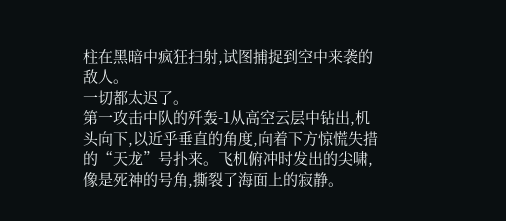柱在黑暗中疯狂扫射,试图捕捉到空中来袭的敌人。
一切都太迟了。
第一攻击中队的歼轰-1从高空云层中钻出,机头向下,以近乎垂直的角度,向着下方惊慌失措的“天龙”号扑来。飞机俯冲时发出的尖啸,像是死神的号角,撕裂了海面上的寂静。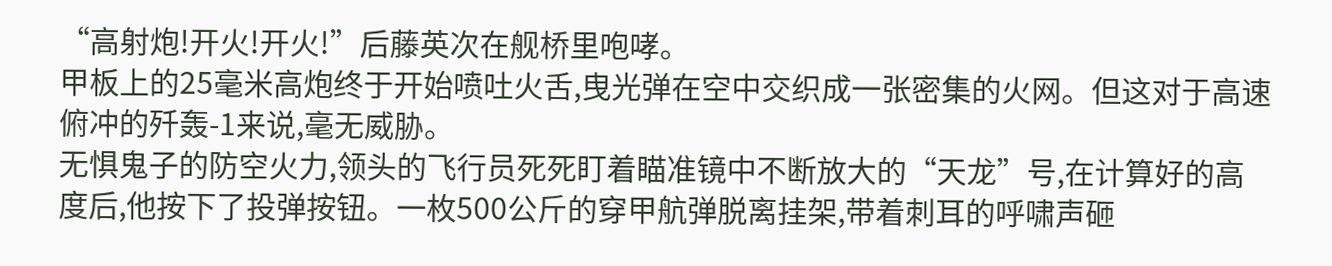“高射炮!开火!开火!”后藤英次在舰桥里咆哮。
甲板上的25毫米高炮终于开始喷吐火舌,曳光弹在空中交织成一张密集的火网。但这对于高速俯冲的歼轰-1来说,毫无威胁。
无惧鬼子的防空火力,领头的飞行员死死盯着瞄准镜中不断放大的“天龙”号,在计算好的高度后,他按下了投弹按钮。一枚500公斤的穿甲航弹脱离挂架,带着刺耳的呼啸声砸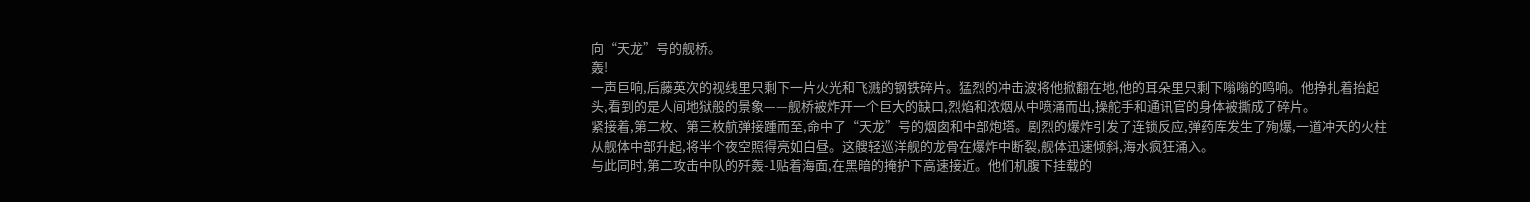向“天龙”号的舰桥。
轰!
一声巨响,后藤英次的视线里只剩下一片火光和飞溅的钢铁碎片。猛烈的冲击波将他掀翻在地,他的耳朵里只剩下嗡嗡的鸣响。他挣扎着抬起头,看到的是人间地狱般的景象——舰桥被炸开一个巨大的缺口,烈焰和浓烟从中喷涌而出,操舵手和通讯官的身体被撕成了碎片。
紧接着,第二枚、第三枚航弹接踵而至,命中了“天龙”号的烟囱和中部炮塔。剧烈的爆炸引发了连锁反应,弹药库发生了殉爆,一道冲天的火柱从舰体中部升起,将半个夜空照得亮如白昼。这艘轻巡洋舰的龙骨在爆炸中断裂,舰体迅速倾斜,海水疯狂涌入。
与此同时,第二攻击中队的歼轰-1贴着海面,在黑暗的掩护下高速接近。他们机腹下挂载的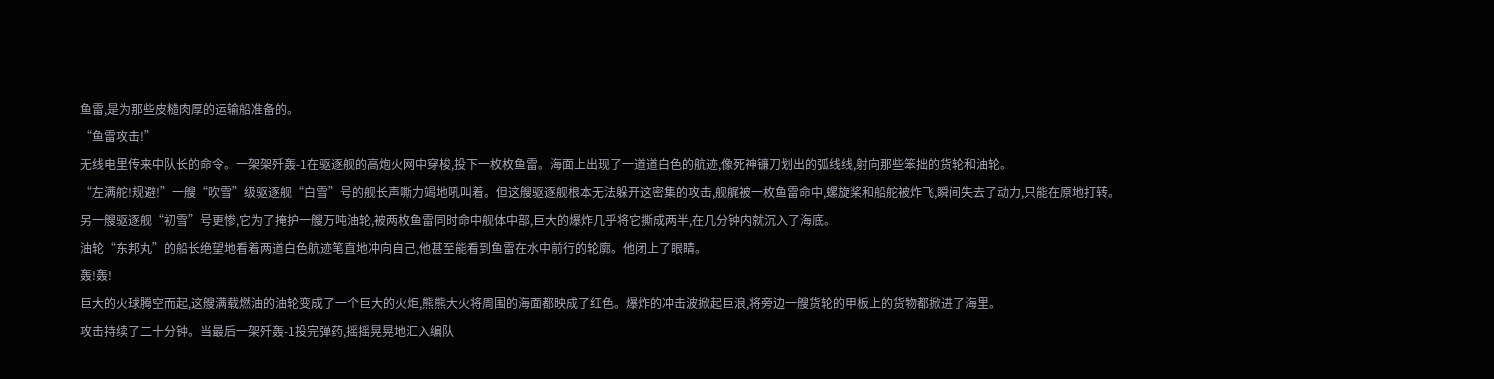鱼雷,是为那些皮糙肉厚的运输船准备的。
“鱼雷攻击!”
无线电里传来中队长的命令。一架架歼轰-1在驱逐舰的高炮火网中穿梭,投下一枚枚鱼雷。海面上出现了一道道白色的航迹,像死神镰刀划出的弧线线,射向那些笨拙的货轮和油轮。
“左满舵!规避!”一艘“吹雪”级驱逐舰“白雪”号的舰长声嘶力竭地吼叫着。但这艘驱逐舰根本无法躲开这密集的攻击,舰艉被一枚鱼雷命中,螺旋桨和船舵被炸飞,瞬间失去了动力,只能在原地打转。
另一艘驱逐舰“初雪”号更惨,它为了掩护一艘万吨油轮,被两枚鱼雷同时命中舰体中部,巨大的爆炸几乎将它撕成两半,在几分钟内就沉入了海底。
油轮“东邦丸”的船长绝望地看着两道白色航迹笔直地冲向自己,他甚至能看到鱼雷在水中前行的轮廓。他闭上了眼睛。
轰!轰!
巨大的火球腾空而起,这艘满载燃油的油轮变成了一个巨大的火炬,熊熊大火将周围的海面都映成了红色。爆炸的冲击波掀起巨浪,将旁边一艘货轮的甲板上的货物都掀进了海里。
攻击持续了二十分钟。当最后一架歼轰-1投完弹药,摇摇晃晃地汇入编队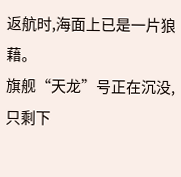返航时,海面上已是一片狼藉。
旗舰“天龙”号正在沉没,只剩下